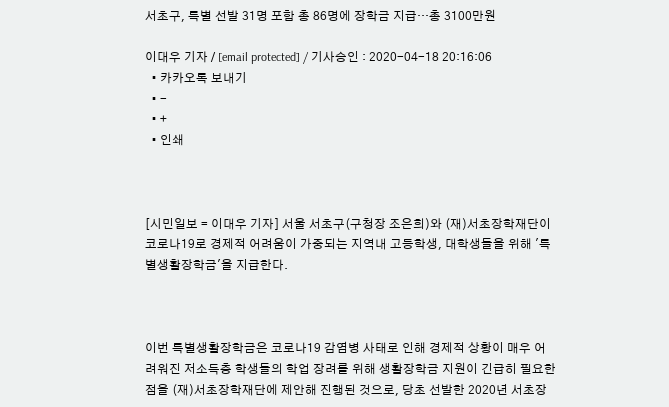서초구, 특별 선발 31명 포함 총 86명에 장학금 지급···총 3100만원

이대우 기자 / [email protected] / 기사승인 : 2020-04-18 20:16:06
  • 카카오톡 보내기
  • -
  • +
  • 인쇄



[시민일보 = 이대우 기자] 서울 서초구(구청장 조은희)와 (재)서초장학재단이 코로나19로 경제적 어려움이 가중되는 지역내 고등학생, 대학생들을 위해 '특별생활장학금'을 지급한다.



이번 특별생활장학금은 코로나19 감염병 사태로 인해 경제적 상황이 매우 어려워진 저소득층 학생들의 학업 장려를 위해 생활장학금 지원이 긴급히 필요한 점을 (재)서초장학재단에 제안해 진행된 것으로, 당초 선발한 2020년 서초장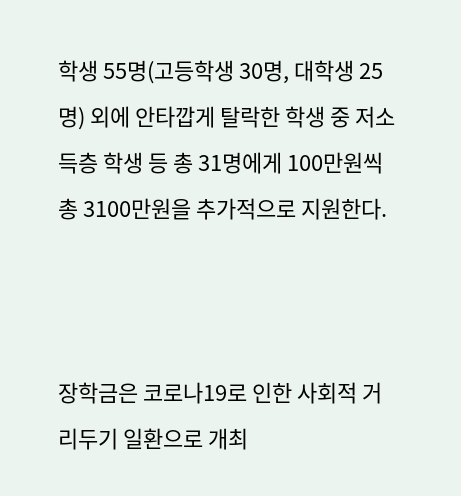학생 55명(고등학생 30명, 대학생 25명) 외에 안타깝게 탈락한 학생 중 저소득층 학생 등 총 31명에게 100만원씩 총 3100만원을 추가적으로 지원한다.



장학금은 코로나19로 인한 사회적 거리두기 일환으로 개최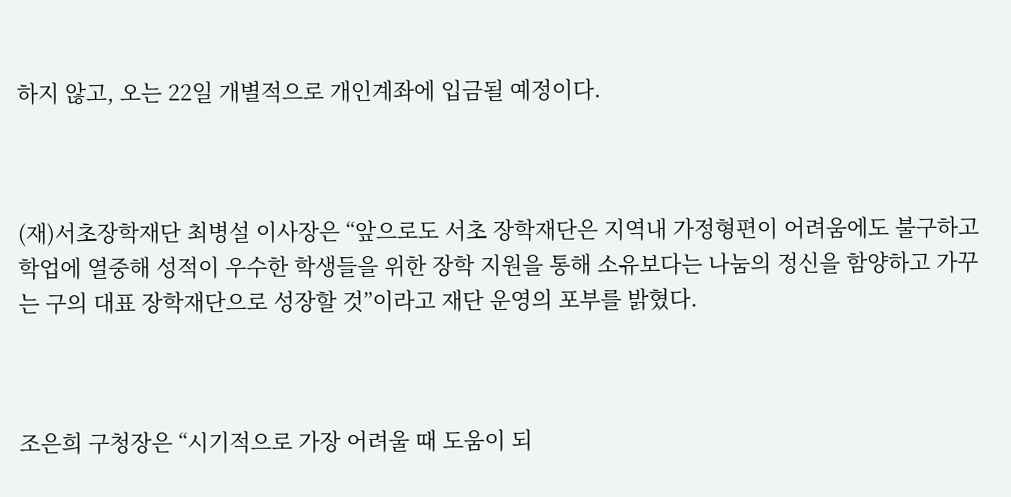하지 않고, 오는 22일 개별적으로 개인계좌에 입금될 예정이다.



(재)서초장학재단 최병설 이사장은 “앞으로도 서초 장학재단은 지역내 가정형편이 어려움에도 불구하고 학업에 열중해 성적이 우수한 학생들을 위한 장학 지원을 통해 소유보다는 나눔의 정신을 함양하고 가꾸는 구의 대표 장학재단으로 성장할 것”이라고 재단 운영의 포부를 밝혔다.



조은희 구청장은 “시기적으로 가장 어려울 때 도움이 되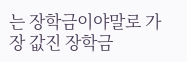는 장학금이야말로 가장 값진 장학금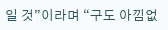일 것”이라며 “구도 아낌없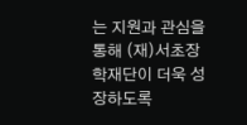는 지원과 관심을 통해 (재)서초장학재단이 더욱 성장하도록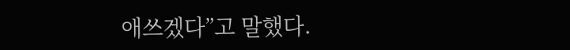애쓰겠다”고 말했다.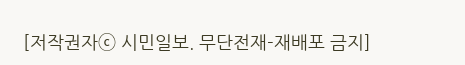[저작권자ⓒ 시민일보. 무단전재-재배포 금지]